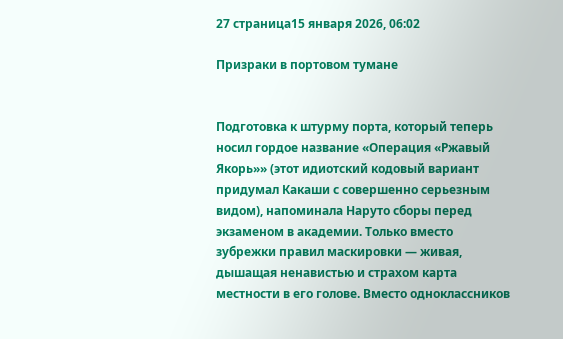27 страница15 января 2026, 06:02

Призраки в портовом тумане


Подготовка к штурму порта, который теперь носил гордое название «Операция «Ржавый Якорь»» (этот идиотский кодовый вариант придумал Какаши с совершенно серьезным видом), напоминала Наруто сборы перед экзаменом в академии. Только вместо зубрежки правил маскировки — живая, дышащая ненавистью и страхом карта местности в его голове. Вместо одноклассников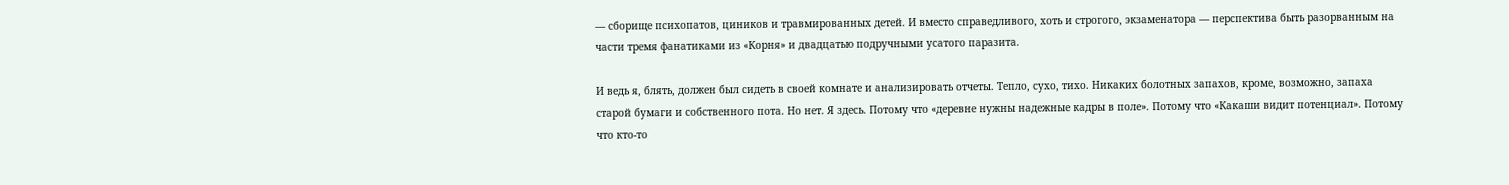— сборище психопатов, циников и травмированных детей. И вместо справедливого, хоть и строгого, экзаменатора — перспектива быть разорванным на части тремя фанатиками из «Корня» и двадцатью подручными усатого паразита.

И ведь я, блять, должен был сидеть в своей комнате и анализировать отчеты. Тепло, сухо, тихо. Никаких болотных запахов, кроме, возможно, запаха старой бумаги и собственного пота. Но нет. Я здесь. Потому что «деревне нужны надежные кадры в поле». Потому что «Какаши видит потенциал». Потому что кто-то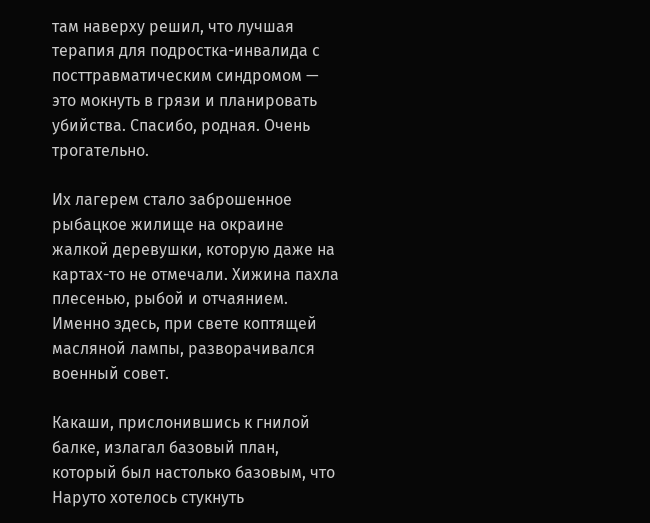там наверху решил, что лучшая терапия для подростка-инвалида с посттравматическим синдромом — это мокнуть в грязи и планировать убийства. Спасибо, родная. Очень трогательно.

Их лагерем стало заброшенное рыбацкое жилище на окраине жалкой деревушки, которую даже на картах-то не отмечали. Хижина пахла плесенью, рыбой и отчаянием. Именно здесь, при свете коптящей масляной лампы, разворачивался военный совет.

Какаши, прислонившись к гнилой балке, излагал базовый план, который был настолько базовым, что Наруто хотелось стукнуть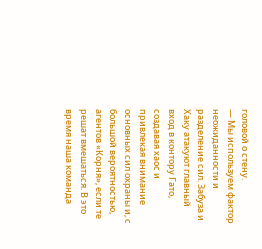головой о стену.
— Мы используем фактор неожиданности и разделение сил. Забуза и Хаку атакуют главный вход в контору Гато, создавая хаос и привлекая внимание основных сил охраны и, с большой вероятностью, агентов «Корня», если те решат вмешаться. В это время наша команда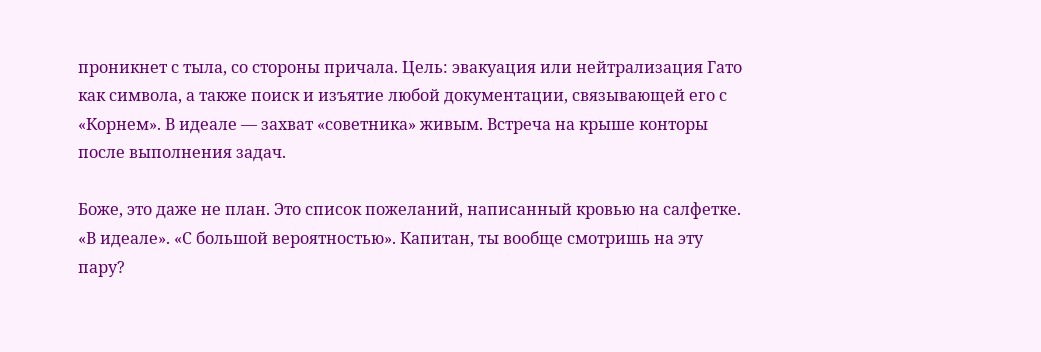проникнет с тыла, со стороны причала. Цель: эвакуация или нейтрализация Гато как символа, а также поиск и изъятие любой документации, связывающей его с «Корнем». В идеале — захват «советника» живым. Встреча на крыше конторы после выполнения задач.

Боже, это даже не план. Это список пожеланий, написанный кровью на салфетке. «В идеале». «С большой вероятностью». Капитан, ты вообще смотришь на эту пару?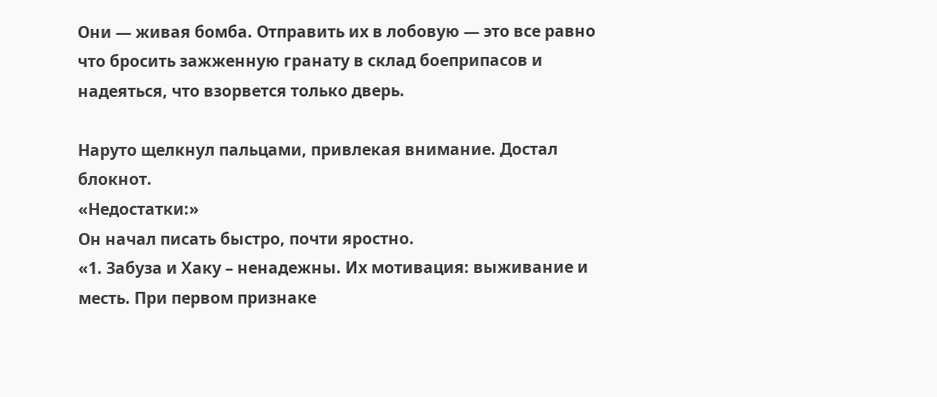Они — живая бомба. Отправить их в лобовую — это все равно что бросить зажженную гранату в склад боеприпасов и надеяться, что взорвется только дверь.

Наруто щелкнул пальцами, привлекая внимание. Достал блокнот.
«Недостатки:»
Он начал писать быстро, почти яростно.
«1. Забуза и Хаку – ненадежны. Их мотивация: выживание и месть. При первом признаке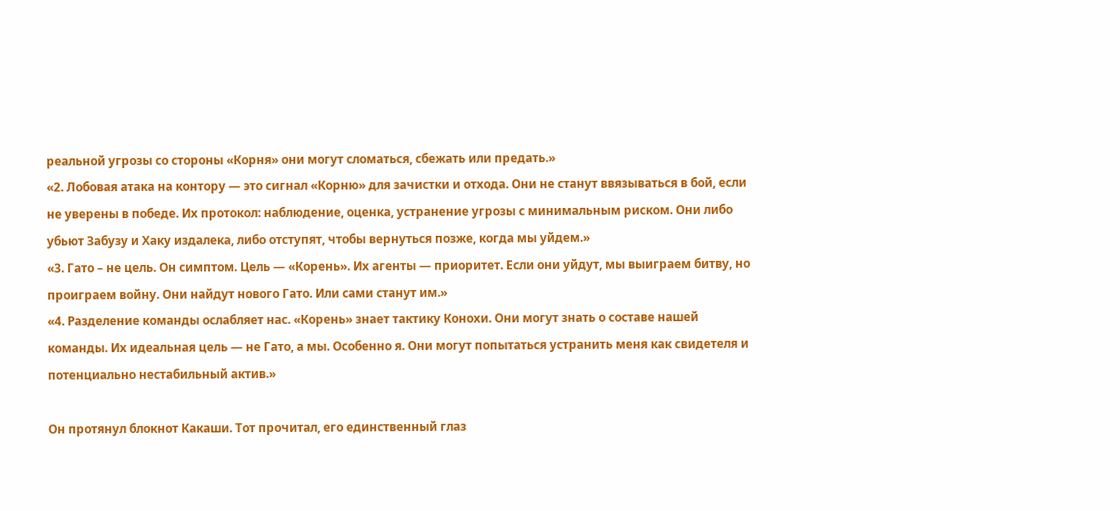реальной угрозы со стороны «Корня» они могут сломаться, сбежать или предать.»
«2. Лобовая атака на контору — это сигнал «Корню» для зачистки и отхода. Они не станут ввязываться в бой, если не уверены в победе. Их протокол: наблюдение, оценка, устранение угрозы с минимальным риском. Они либо убьют Забузу и Хаку издалека, либо отступят, чтобы вернуться позже, когда мы уйдем.»
«3. Гато – не цель. Он симптом. Цель — «Корень». Их агенты — приоритет. Если они уйдут, мы выиграем битву, но проиграем войну. Они найдут нового Гато. Или сами станут им.»
«4. Разделение команды ослабляет нас. «Корень» знает тактику Конохи. Они могут знать о составе нашей команды. Их идеальная цель — не Гато, а мы. Особенно я. Они могут попытаться устранить меня как свидетеля и потенциально нестабильный актив.»

Он протянул блокнот Какаши. Тот прочитал, его единственный глаз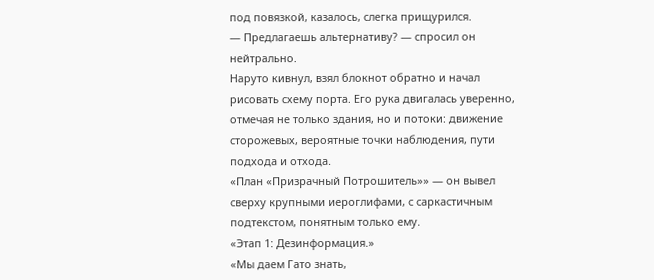под повязкой, казалось, слегка прищурился.
— Предлагаешь альтернативу? — спросил он нейтрально.
Наруто кивнул, взял блокнот обратно и начал рисовать схему порта. Его рука двигалась уверенно, отмечая не только здания, но и потоки: движение сторожевых, вероятные точки наблюдения, пути подхода и отхода.
«План «Призрачный Потрошитель»» — он вывел сверху крупными иероглифами, с саркастичным подтекстом, понятным только ему.
«Этап 1: Дезинформация.»
«Мы даем Гато знать,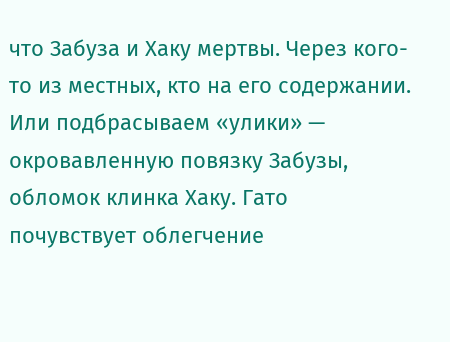что Забуза и Хаку мертвы. Через кого-то из местных, кто на его содержании. Или подбрасываем «улики» — окровавленную повязку Забузы, обломок клинка Хаку. Гато почувствует облегчение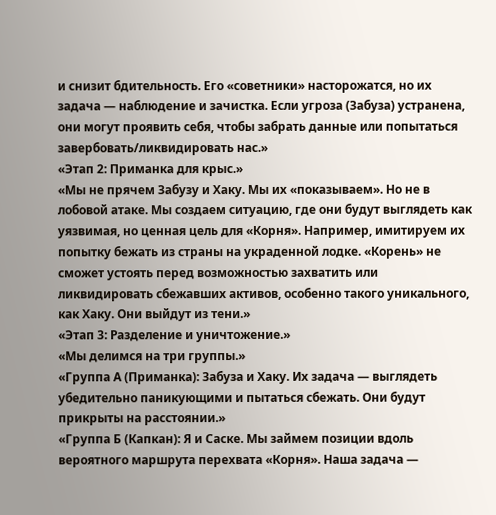и снизит бдительность. Его «советники» насторожатся, но их задача — наблюдение и зачистка. Если угроза (Забуза) устранена, они могут проявить себя, чтобы забрать данные или попытаться завербовать/ликвидировать нас.»
«Этап 2: Приманка для крыс.»
«Мы не прячем Забузу и Хаку. Мы их «показываем». Но не в лобовой атаке. Мы создаем ситуацию, где они будут выглядеть как уязвимая, но ценная цель для «Корня». Например, имитируем их попытку бежать из страны на украденной лодке. «Корень» не сможет устоять перед возможностью захватить или ликвидировать сбежавших активов, особенно такого уникального, как Хаку. Они выйдут из тени.»
«Этап 3: Разделение и уничтожение.»
«Мы делимся на три группы.»
«Группа А (Приманка): Забуза и Хаку. Их задача — выглядеть убедительно паникующими и пытаться сбежать. Они будут прикрыты на расстоянии.»
«Группа Б (Капкан): Я и Саске. Мы займем позиции вдоль вероятного маршрута перехвата «Корня». Наша задача —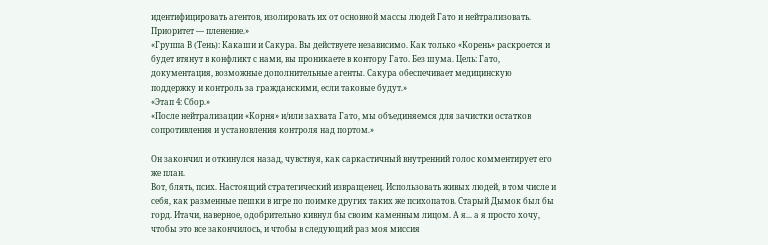идентифицировать агентов, изолировать их от основной массы людей Гато и нейтрализовать. Приоритет — пленение.»
«Группа В (Тень): Какаши и Сакура. Вы действуете независимо. Как только «Корень» раскроется и будет втянут в конфликт с нами, вы проникаете в контору Гато. Без шума. Цель: Гато, документация, возможные дополнительные агенты. Сакура обеспечивает медицинскую поддержку и контроль за гражданскими, если таковые будут.»
«Этап 4: Сбор.»
«После нейтрализации «Корня» и/или захвата Гато, мы объединяемся для зачистки остатков сопротивления и установления контроля над портом.»

Он закончил и откинулся назад, чувствуя, как саркастичный внутренний голос комментирует его же план.
Вот, блять, псих. Настоящий стратегический извращенец. Использовать живых людей, в том числе и себя, как разменные пешки в игре по поимке других таких же психопатов. Старый Дымок был бы горд. Итачи, наверное, одобрительно кивнул бы своим каменным лицом. А я... а я просто хочу, чтобы это все закончилось, и чтобы в следующий раз моя миссия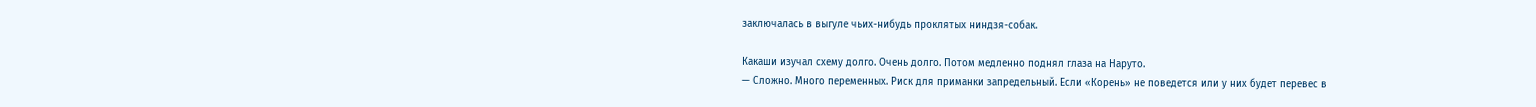заключалась в выгуле чьих-нибудь проклятых ниндзя-собак.

Какаши изучал схему долго. Очень долго. Потом медленно поднял глаза на Наруто.
— Сложно. Много переменных. Риск для приманки запредельный. Если «Корень» не поведется или у них будет перевес в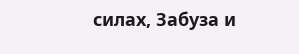силах, Забуза и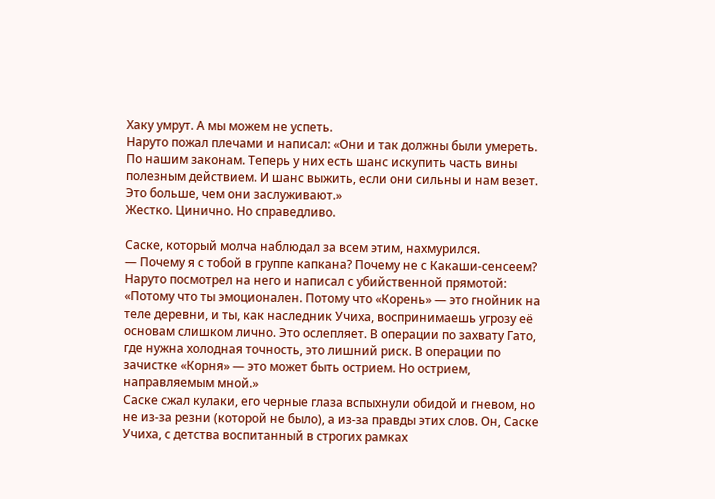Хаку умрут. А мы можем не успеть.
Наруто пожал плечами и написал: «Они и так должны были умереть. По нашим законам. Теперь у них есть шанс искупить часть вины полезным действием. И шанс выжить, если они сильны и нам везет. Это больше, чем они заслуживают.»
Жестко. Цинично. Но справедливо.

Саске, который молча наблюдал за всем этим, нахмурился.
— Почему я с тобой в группе капкана? Почему не с Какаши-сенсеем?
Наруто посмотрел на него и написал с убийственной прямотой: «Потому что ты эмоционален. Потому что «Корень» — это гнойник на теле деревни, и ты, как наследник Учиха, воспринимаешь угрозу её основам слишком лично. Это ослепляет. В операции по захвату Гато, где нужна холодная точность, это лишний риск. В операции по зачистке «Корня» — это может быть острием. Но острием, направляемым мной.»
Саске сжал кулаки, его черные глаза вспыхнули обидой и гневом, но не из-за резни (которой не было), а из-за правды этих слов. Он, Саске Учиха, с детства воспитанный в строгих рамках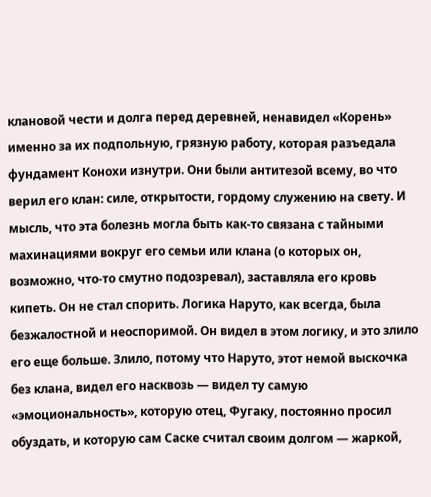клановой чести и долга перед деревней, ненавидел «Корень» именно за их подпольную, грязную работу, которая разъедала фундамент Конохи изнутри. Они были антитезой всему, во что верил его клан: силе, открытости, гордому служению на свету. И мысль, что эта болезнь могла быть как-то связана с тайными махинациями вокруг его семьи или клана (о которых он, возможно, что-то смутно подозревал), заставляла его кровь кипеть. Он не стал спорить. Логика Наруто, как всегда, была безжалостной и неоспоримой. Он видел в этом логику, и это злило его еще больше. Злило, потому что Наруто, этот немой выскочка без клана, видел его насквозь — видел ту самую «эмоциональность», которую отец, Фугаку, постоянно просил обуздать, и которую сам Саске считал своим долгом — жаркой,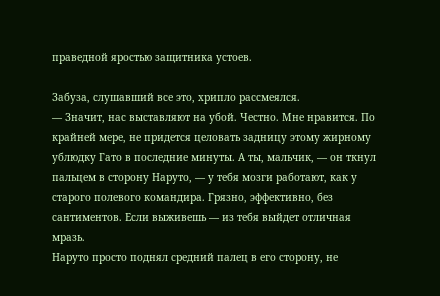праведной яростью защитника устоев.

Забуза, слушавший все это, хрипло рассмеялся.
— Значит, нас выставляют на убой. Честно. Мне нравится. По крайней мере, не придется целовать задницу этому жирному ублюдку Гато в последние минуты. А ты, мальчик, — он ткнул пальцем в сторону Наруто, — у тебя мозги работают, как у старого полевого командира. Грязно, эффективно, без сантиментов. Если выживешь — из тебя выйдет отличная мразь.
Наруто просто поднял средний палец в его сторону, не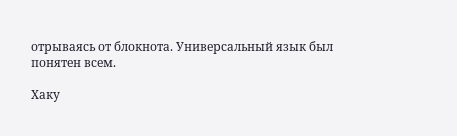отрываясь от блокнота. Универсальный язык был понятен всем.

Хаку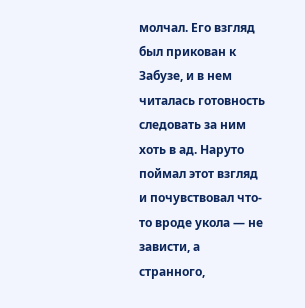молчал. Его взгляд был прикован к Забузе, и в нем читалась готовность следовать за ним хоть в ад. Наруто поймал этот взгляд и почувствовал что-то вроде укола — не зависти, а странного,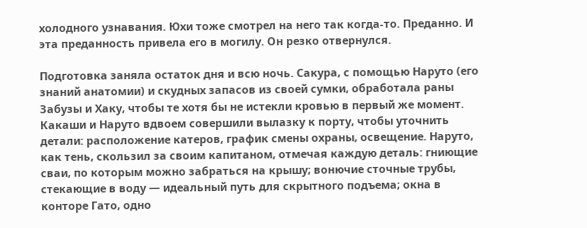холодного узнавания. Юхи тоже смотрел на него так когда-то. Преданно. И эта преданность привела его в могилу. Он резко отвернулся.

Подготовка заняла остаток дня и всю ночь. Сакура, с помощью Наруто (его знаний анатомии) и скудных запасов из своей сумки, обработала раны Забузы и Хаку, чтобы те хотя бы не истекли кровью в первый же момент. Какаши и Наруто вдвоем совершили вылазку к порту, чтобы уточнить детали: расположение катеров, график смены охраны, освещение. Наруто, как тень, скользил за своим капитаном, отмечая каждую деталь: гниющие сваи, по которым можно забраться на крышу; вонючие сточные трубы, стекающие в воду — идеальный путь для скрытного подъема; окна в конторе Гато, одно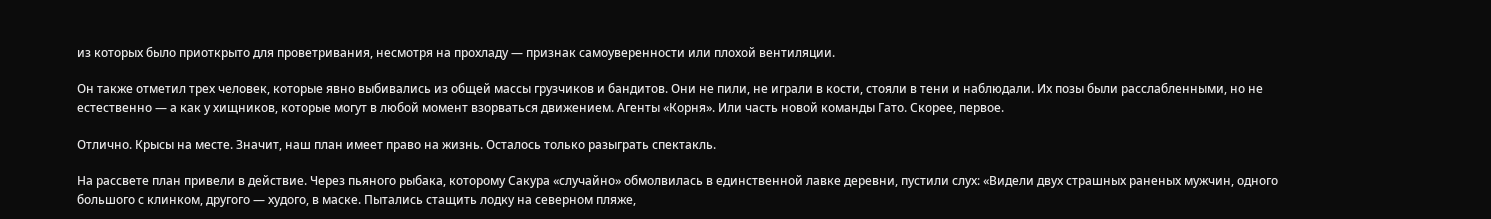из которых было приоткрыто для проветривания, несмотря на прохладу — признак самоуверенности или плохой вентиляции.

Он также отметил трех человек, которые явно выбивались из общей массы грузчиков и бандитов. Они не пили, не играли в кости, стояли в тени и наблюдали. Их позы были расслабленными, но не естественно — а как у хищников, которые могут в любой момент взорваться движением. Агенты «Корня». Или часть новой команды Гато. Скорее, первое.

Отлично. Крысы на месте. Значит, наш план имеет право на жизнь. Осталось только разыграть спектакль.

На рассвете план привели в действие. Через пьяного рыбака, которому Сакура «случайно» обмолвилась в единственной лавке деревни, пустили слух: «Видели двух страшных раненых мужчин, одного большого с клинком, другого — худого, в маске. Пытались стащить лодку на северном пляже,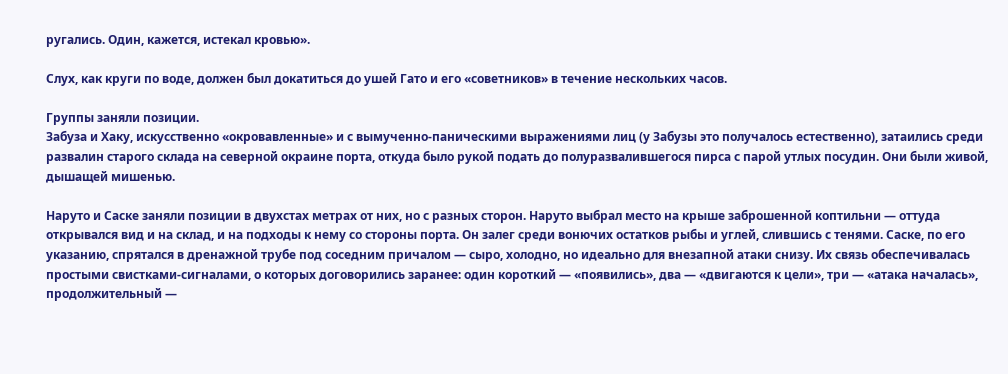ругались. Один, кажется, истекал кровью».

Слух, как круги по воде, должен был докатиться до ушей Гато и его «советников» в течение нескольких часов.

Группы заняли позиции.
Забуза и Хаку, искусственно «окровавленные» и с вымученно-паническими выражениями лиц (у Забузы это получалось естественно), затаились среди развалин старого склада на северной окраине порта, откуда было рукой подать до полуразвалившегося пирса с парой утлых посудин. Они были живой, дышащей мишенью.

Наруто и Саске заняли позиции в двухстах метрах от них, но с разных сторон. Наруто выбрал место на крыше заброшенной коптильни — оттуда открывался вид и на склад, и на подходы к нему со стороны порта. Он залег среди вонючих остатков рыбы и углей, слившись с тенями. Саске, по его указанию, спрятался в дренажной трубе под соседним причалом — сыро, холодно, но идеально для внезапной атаки снизу. Их связь обеспечивалась простыми свистками-сигналами, о которых договорились заранее: один короткий — «появились», два — «двигаются к цели», три — «атака началась», продолжительный —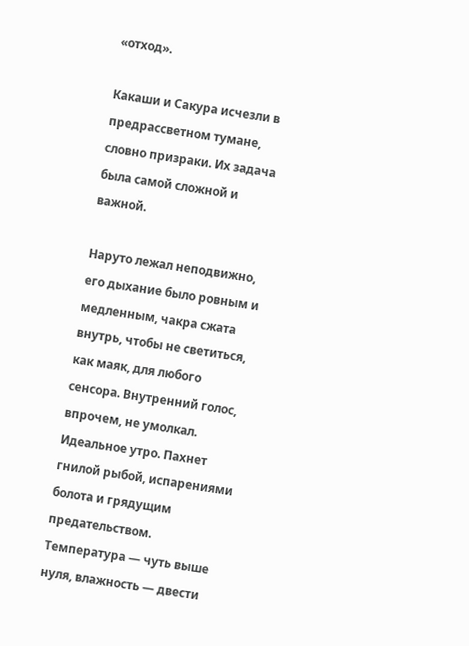«отход».

Какаши и Сакура исчезли в предрассветном тумане, словно призраки. Их задача была самой сложной и важной.

Наруто лежал неподвижно, его дыхание было ровным и медленным, чакра сжата внутрь, чтобы не светиться, как маяк, для любого сенсора. Внутренний голос, впрочем, не умолкал.
Идеальное утро. Пахнет гнилой рыбой, испарениями болота и грядущим предательством. Температура — чуть выше нуля, влажность — двести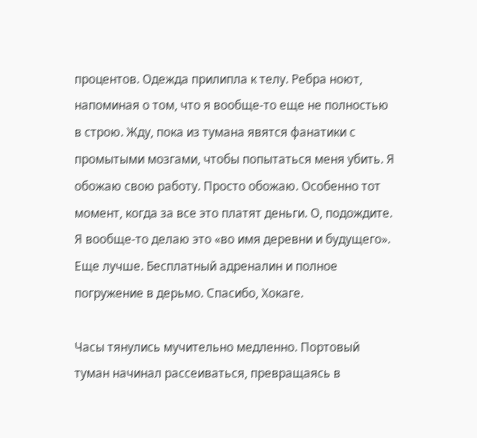процентов. Одежда прилипла к телу. Ребра ноют, напоминая о том, что я вообще-то еще не полностью в строю. Жду, пока из тумана явятся фанатики с промытыми мозгами, чтобы попытаться меня убить. Я обожаю свою работу. Просто обожаю. Особенно тот момент, когда за все это платят деньги. О, подождите. Я вообще-то делаю это «во имя деревни и будущего». Еще лучше. Бесплатный адреналин и полное погружение в дерьмо. Спасибо, Хокаге.

Часы тянулись мучительно медленно. Портовый туман начинал рассеиваться, превращаясь в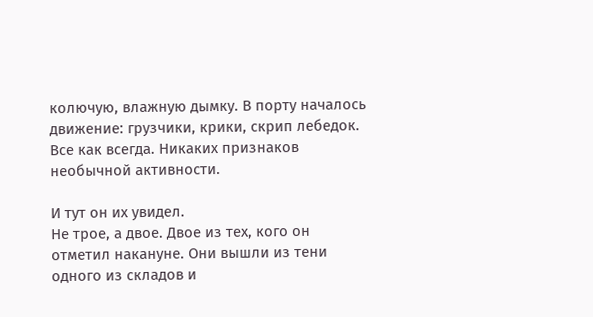колючую, влажную дымку. В порту началось движение: грузчики, крики, скрип лебедок. Все как всегда. Никаких признаков необычной активности.

И тут он их увидел.
Не трое, а двое. Двое из тех, кого он отметил накануне. Они вышли из тени одного из складов и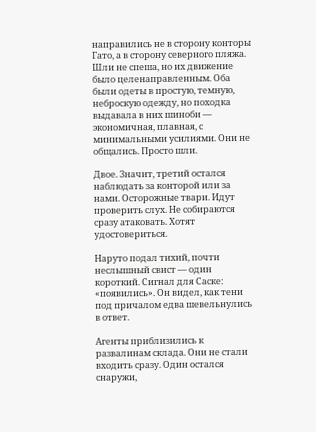направились не в сторону конторы Гато, а в сторону северного пляжа. Шли не спеша, но их движение было целенаправленным. Оба были одеты в простую, темную, неброскую одежду, но походка выдавала в них шиноби — экономичная, плавная, с минимальными усилиями. Они не общались. Просто шли.

Двое. Значит, третий остался наблюдать за конторой или за нами. Осторожные твари. Идут проверить слух. Не собираются сразу атаковать. Хотят удостовериться.

Наруто подал тихий, почти неслышный свист — один короткий. Сигнал для Саске: «появились». Он видел, как тени под причалом едва шевельнулись в ответ.

Агенты приблизились к развалинам склада. Они не стали входить сразу. Один остался снаружи,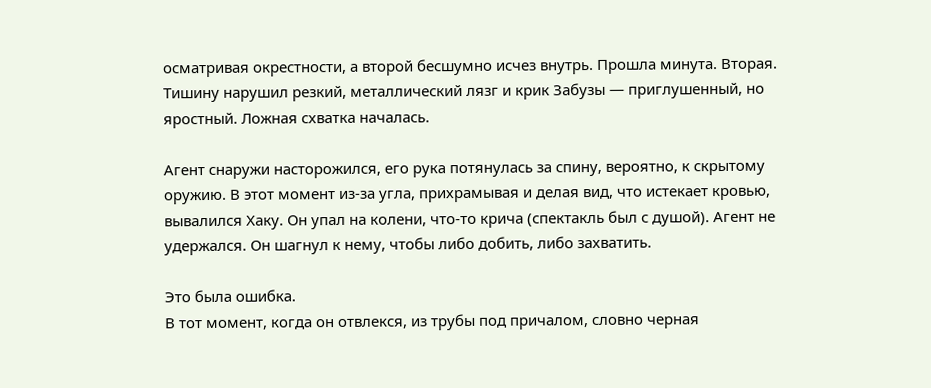осматривая окрестности, а второй бесшумно исчез внутрь. Прошла минута. Вторая. Тишину нарушил резкий, металлический лязг и крик Забузы — приглушенный, но яростный. Ложная схватка началась.

Агент снаружи насторожился, его рука потянулась за спину, вероятно, к скрытому оружию. В этот момент из-за угла, прихрамывая и делая вид, что истекает кровью, вывалился Хаку. Он упал на колени, что-то крича (спектакль был с душой). Агент не удержался. Он шагнул к нему, чтобы либо добить, либо захватить.

Это была ошибка.
В тот момент, когда он отвлекся, из трубы под причалом, словно черная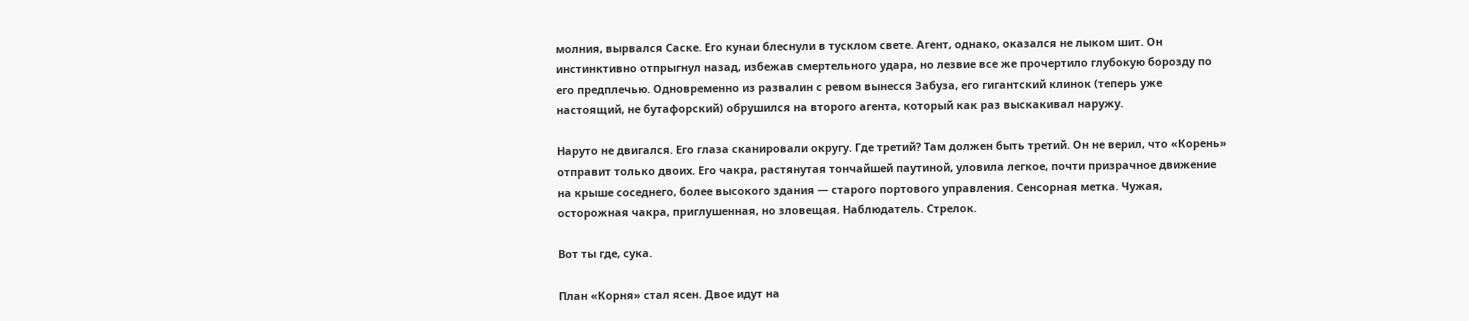молния, вырвался Саске. Его кунаи блеснули в тусклом свете. Агент, однако, оказался не лыком шит. Он инстинктивно отпрыгнул назад, избежав смертельного удара, но лезвие все же прочертило глубокую борозду по его предплечью. Одновременно из развалин с ревом вынесся Забуза, его гигантский клинок (теперь уже настоящий, не бутафорский) обрушился на второго агента, который как раз выскакивал наружу.

Наруто не двигался. Его глаза сканировали округу. Где третий? Там должен быть третий. Он не верил, что «Корень» отправит только двоих. Его чакра, растянутая тончайшей паутиной, уловила легкое, почти призрачное движение на крыше соседнего, более высокого здания — старого портового управления. Сенсорная метка. Чужая, осторожная чакра, приглушенная, но зловещая. Наблюдатель. Стрелок.

Вот ты где, сука.

План «Корня» стал ясен. Двое идут на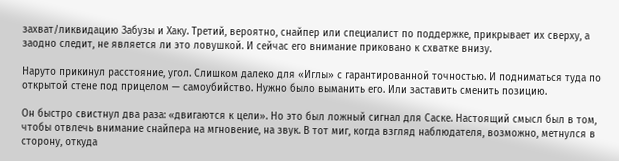захват/ликвидацию Забузы и Хаку. Третий, вероятно, снайпер или специалист по поддержке, прикрывает их сверху, а заодно следит, не является ли это ловушкой. И сейчас его внимание приковано к схватке внизу.

Наруто прикинул расстояние, угол. Слишком далеко для «Иглы» с гарантированной точностью. И подниматься туда по открытой стене под прицелом — самоубийство. Нужно было выманить его. Или заставить сменить позицию.

Он быстро свистнул два раза: «двигаются к цели». Но это был ложный сигнал для Саске. Настоящий смысл был в том, чтобы отвлечь внимание снайпера на мгновение, на звук. В тот миг, когда взгляд наблюдателя, возможно, метнулся в сторону, откуда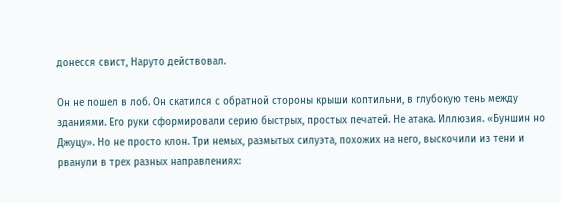донесся свист, Наруто действовал.

Он не пошел в лоб. Он скатился с обратной стороны крыши коптильни, в глубокую тень между зданиями. Его руки сформировали серию быстрых, простых печатей. Не атака. Иллюзия. «Буншин но Джуцу». Но не просто клон. Три немых, размытых силуэта, похожих на него, выскочили из тени и рванули в трех разных направлениях: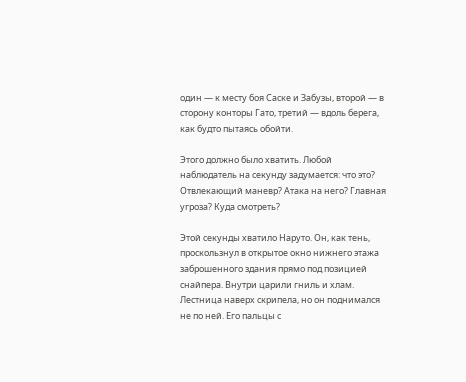один — к месту боя Саске и Забузы, второй — в сторону конторы Гато, третий — вдоль берега, как будто пытаясь обойти.

Этого должно было хватить. Любой наблюдатель на секунду задумается: что это? Отвлекающий маневр? Атака на него? Главная угроза? Куда смотреть?

Этой секунды хватило Наруто. Он, как тень, проскользнул в открытое окно нижнего этажа заброшенного здания прямо под позицией снайпера. Внутри царили гниль и хлам. Лестница наверх скрипела, но он поднимался не по ней. Его пальцы с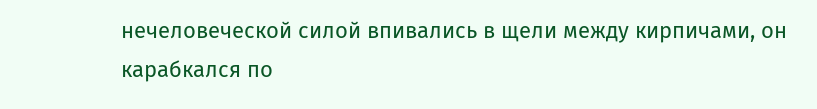нечеловеческой силой впивались в щели между кирпичами, он карабкался по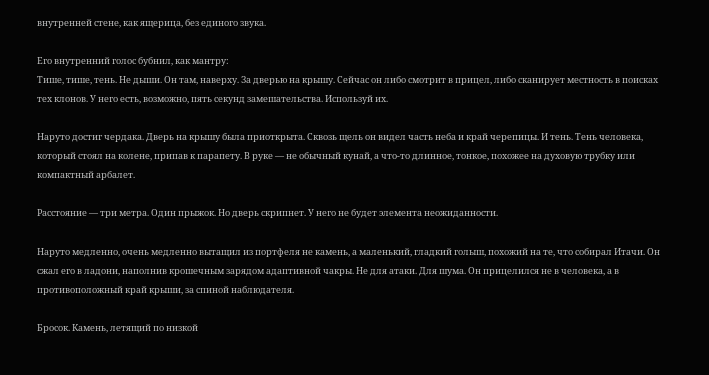внутренней стене, как ящерица, без единого звука.

Его внутренний голос бубнил, как мантру:
Тише, тише, тень. Не дыши. Он там, наверху. За дверью на крышу. Сейчас он либо смотрит в прицел, либо сканирует местность в поисках тех клонов. У него есть, возможно, пять секунд замешательства. Используй их.

Наруто достиг чердака. Дверь на крышу была приоткрыта. Сквозь щель он видел часть неба и край черепицы. И тень. Тень человека, который стоял на колене, припав к парапету. В руке — не обычный кунай, а что-то длинное, тонкое, похожее на духовую трубку или компактный арбалет.

Расстояние — три метра. Один прыжок. Но дверь скрипнет. У него не будет элемента неожиданности.

Наруто медленно, очень медленно вытащил из портфеля не камень, а маленький, гладкий голыш, похожий на те, что собирал Итачи. Он сжал его в ладони, наполнив крошечным зарядом адаптивной чакры. Не для атаки. Для шума. Он прицелился не в человека, а в противоположный край крыши, за спиной наблюдателя.

Бросок. Камень, летящий по низкой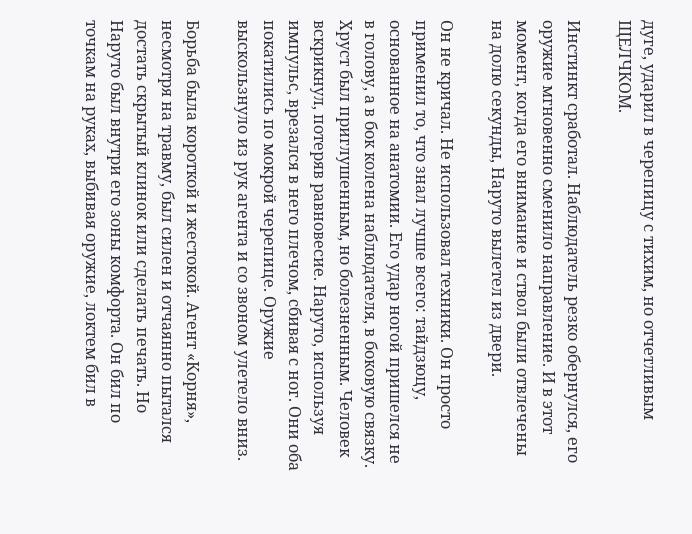дуге, ударил в черепицу с тихим, но отчетливым ЩЕЛЧКОМ.

Инстинкт сработал. Наблюдатель резко обернулся, его оружие мгновенно сменило направление. И в этот момент, когда его внимание и ствол были отвлечены на долю секунды, Наруто вылетел из двери.

Он не кричал. Не использовал техники. Он просто применил то, что знал лучше всего: тайдзюцу, основанное на анатомии. Его удар ногой пришелся не в голову, а в бок колена наблюдателя, в боковую связку. Хруст был приглушенным, но болезненным. Человек вскрикнул, потеряв равновесие. Наруто, используя импульс, врезался в него плечом, сбивая с ног. Они оба покатились по мокрой черепице. Оружие выскользнуло из рук агента и со звоном улетело вниз.

Борьба была короткой и жестокой. Агент «Корня», несмотря на травму, был силен и отчаянно пытался достать скрытый клинок или сделать печать. Но Наруто был внутри его зоны комфорта. Он бил по точкам на руках, выбивая оружие, локтем бил в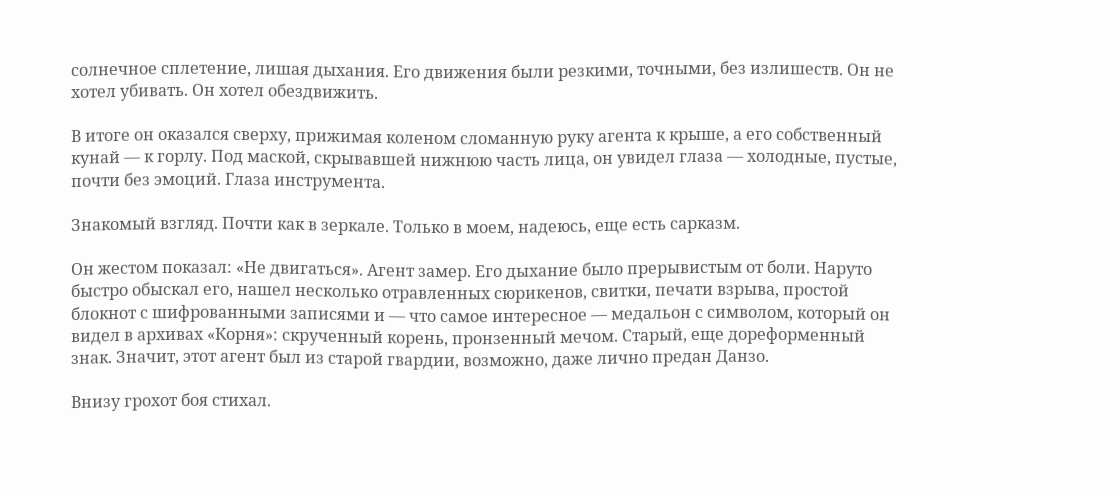солнечное сплетение, лишая дыхания. Его движения были резкими, точными, без излишеств. Он не хотел убивать. Он хотел обездвижить.

В итоге он оказался сверху, прижимая коленом сломанную руку агента к крыше, а его собственный кунай — к горлу. Под маской, скрывавшей нижнюю часть лица, он увидел глаза — холодные, пустые, почти без эмоций. Глаза инструмента.

Знакомый взгляд. Почти как в зеркале. Только в моем, надеюсь, еще есть сарказм.

Он жестом показал: «Не двигаться». Агент замер. Его дыхание было прерывистым от боли. Наруто быстро обыскал его, нашел несколько отравленных сюрикенов, свитки, печати взрыва, простой блокнот с шифрованными записями и — что самое интересное — медальон с символом, который он видел в архивах «Корня»: скрученный корень, пронзенный мечом. Старый, еще дореформенный знак. Значит, этот агент был из старой гвардии, возможно, даже лично предан Данзо.

Внизу грохот боя стихал.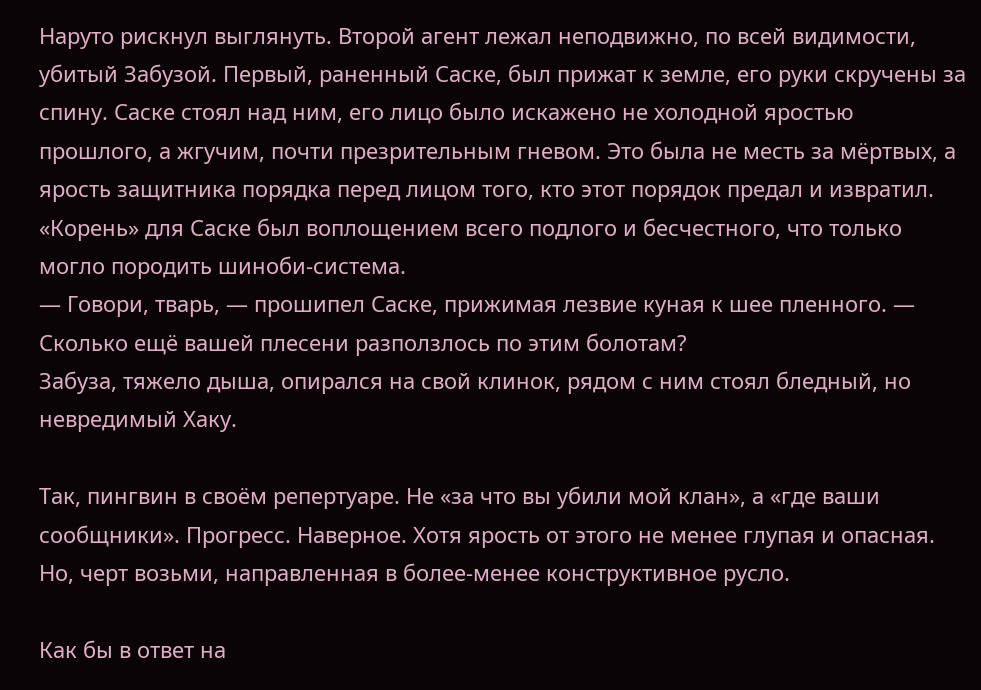Наруто рискнул выглянуть. Второй агент лежал неподвижно, по всей видимости, убитый Забузой. Первый, раненный Саске, был прижат к земле, его руки скручены за спину. Саске стоял над ним, его лицо было искажено не холодной яростью прошлого, а жгучим, почти презрительным гневом. Это была не месть за мёртвых, а ярость защитника порядка перед лицом того, кто этот порядок предал и извратил. «Корень» для Саске был воплощением всего подлого и бесчестного, что только могло породить шиноби-система.
— Говори, тварь, — прошипел Саске, прижимая лезвие куная к шее пленного. — Сколько ещё вашей плесени разползлось по этим болотам?
Забуза, тяжело дыша, опирался на свой клинок, рядом с ним стоял бледный, но невредимый Хаку.

Так, пингвин в своём репертуаре. Не «за что вы убили мой клан», а «где ваши сообщники». Прогресс. Наверное. Хотя ярость от этого не менее глупая и опасная. Но, черт возьми, направленная в более-менее конструктивное русло.

Как бы в ответ на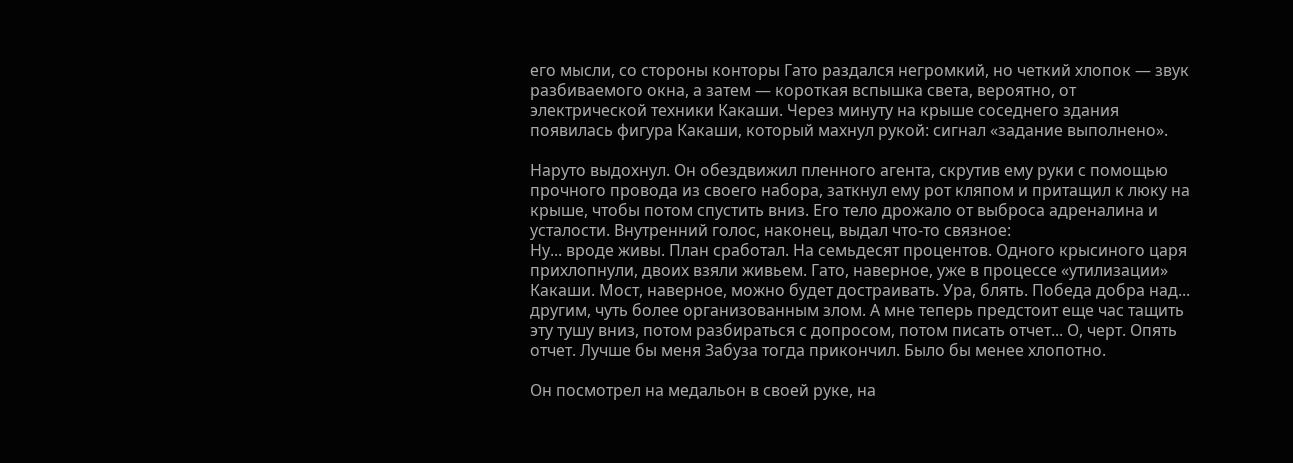его мысли, со стороны конторы Гато раздался негромкий, но четкий хлопок — звук разбиваемого окна, а затем — короткая вспышка света, вероятно, от электрической техники Какаши. Через минуту на крыше соседнего здания появилась фигура Какаши, который махнул рукой: сигнал «задание выполнено».

Наруто выдохнул. Он обездвижил пленного агента, скрутив ему руки с помощью прочного провода из своего набора, заткнул ему рот кляпом и притащил к люку на крыше, чтобы потом спустить вниз. Его тело дрожало от выброса адреналина и усталости. Внутренний голос, наконец, выдал что-то связное:
Ну... вроде живы. План сработал. На семьдесят процентов. Одного крысиного царя прихлопнули, двоих взяли живьем. Гато, наверное, уже в процессе «утилизации» Какаши. Мост, наверное, можно будет достраивать. Ура, блять. Победа добра над... другим, чуть более организованным злом. А мне теперь предстоит еще час тащить эту тушу вниз, потом разбираться с допросом, потом писать отчет... О, черт. Опять отчет. Лучше бы меня Забуза тогда прикончил. Было бы менее хлопотно.

Он посмотрел на медальон в своей руке, на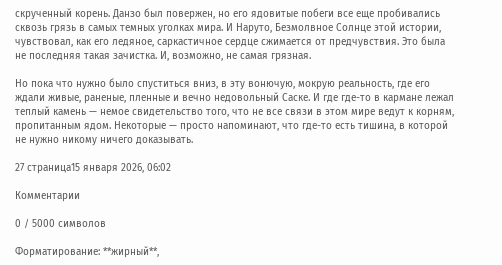скрученный корень. Данзо был повержен, но его ядовитые побеги все еще пробивались сквозь грязь в самых темных уголках мира. И Наруто, Безмолвное Солнце этой истории, чувствовал, как его ледяное, саркастичное сердце сжимается от предчувствия. Это была не последняя такая зачистка. И, возможно, не самая грязная.

Но пока что нужно было спуститься вниз, в эту вонючую, мокрую реальность, где его ждали живые, раненые, пленные и вечно недовольный Саске. И где где-то в кармане лежал теплый камень — немое свидетельство того, что не все связи в этом мире ведут к корням, пропитанным ядом. Некоторые — просто напоминают, что где-то есть тишина, в которой не нужно никому ничего доказывать.

27 страница15 января 2026, 06:02

Комментарии

0 / 5000 символов

Форматирование: **жирный**,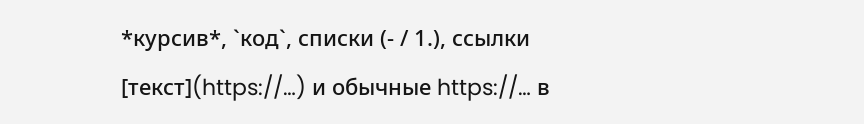*курсив*, `код`, списки (- / 1.), ссылки [текст](https://…) и обычные https://… в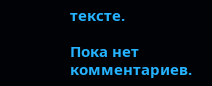тексте.

Пока нет комментариев.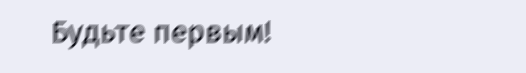Будьте первым!